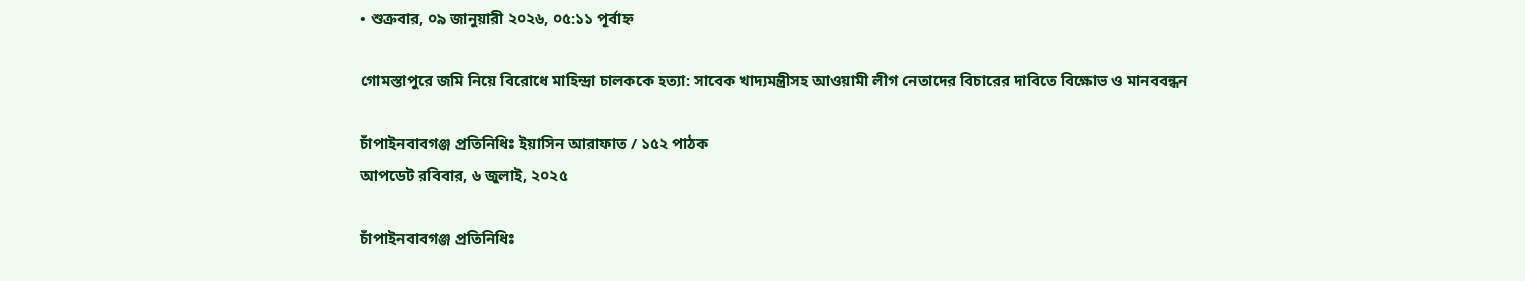• শুক্রবার, ০৯ জানুয়ারী ২০২৬, ০৫:১১ পূর্বাহ্ন

গোমস্তাপুরে জমি নিয়ে বিরোধে মাহিন্দ্রা চালককে হত্যা: সাবেক খাদ্যমন্ত্রীসহ আওয়ামী লীগ নেতাদের বিচারের দাবিতে বিক্ষোভ ও মানববন্ধন

চাঁপাইনবাবগঞ্জ প্রতিনিধিঃ ইয়াসিন আরাফাত / ১৫২ পাঠক
আপডেট রবিবার, ৬ জুলাই, ২০২৫

চাঁপাইনবাবগঞ্জ প্রতিনিধিঃ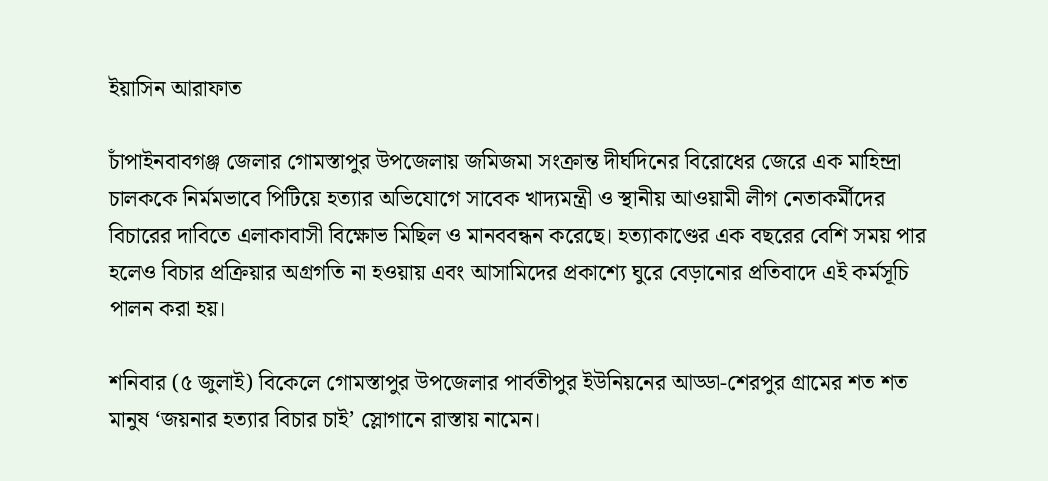ইয়াসিন আরাফাত

চাঁপাইনবাবগঞ্জ জেলার গোমস্তাপুর উপজেলায় জমিজমা সংক্রান্ত দীর্ঘদিনের বিরোধের জেরে এক মাহিন্দ্রা চালককে নির্মমভাবে পিটিয়ে হত্যার অভিযোগে সাবেক খাদ্যমন্ত্রী ও স্থানীয় আওয়ামী লীগ নেতাকর্মীদের বিচারের দাবিতে এলাকাবাসী বিক্ষোভ মিছিল ও মানববন্ধন করেছে। হত্যাকাণ্ডের এক বছরের বেশি সময় পার হলেও বিচার প্রক্রিয়ার অগ্রগতি না হওয়ায় এবং আসামিদের প্রকাশ্যে ঘুরে বেড়ানোর প্রতিবাদে এই কর্মসূচি পালন করা হয়।

শনিবার (৫ জুলাই) বিকেলে গোমস্তাপুর উপজেলার পার্বতীপুর ইউনিয়নের আড্ডা-শেরপুর গ্রামের শত শত মানুষ ‘জয়নার হত্যার বিচার চাই’ স্লোগানে রাস্তায় নামেন।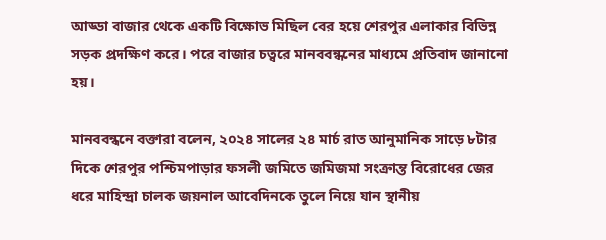আড্ডা বাজার থেকে একটি বিক্ষোভ মিছিল বের হয়ে শেরপুর এলাকার বিভিন্ন সড়ক প্রদক্ষিণ করে। পরে বাজার চত্বরে মানববন্ধনের মাধ্যমে প্রতিবাদ জানানো হয়।

মানববন্ধনে বক্তারা বলেন, ২০২৪ সালের ২৪ মার্চ রাত আনুমানিক সাড়ে ৮টার দিকে শেরপুর পশ্চিমপাড়ার ফসলী জমিতে জমিজমা সংক্রান্ত বিরোধের জের ধরে মাহিন্দ্রা চালক জয়নাল আবেদিনকে তুলে নিয়ে যান স্থানীয়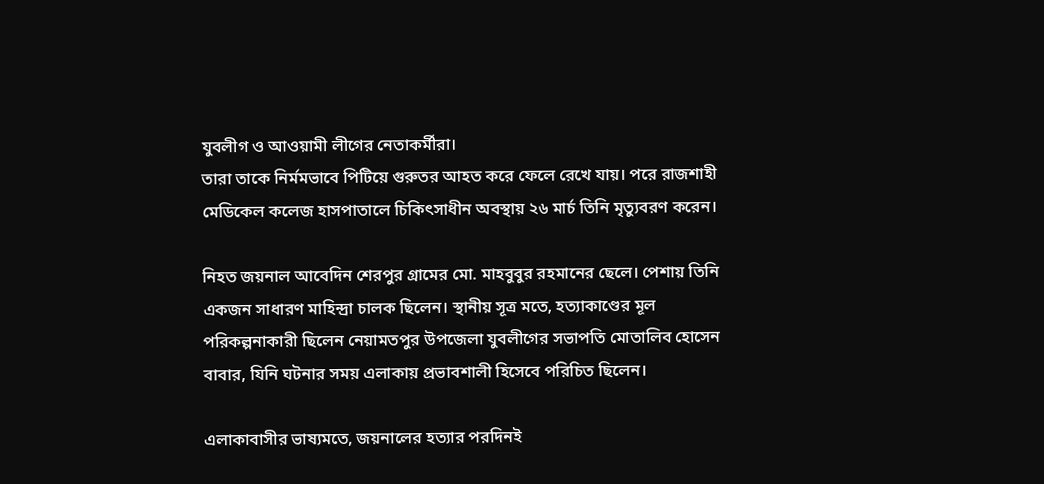যুবলীগ ও আওয়ামী লীগের নেতাকর্মীরা।
তারা তাকে নির্মমভাবে পিটিয়ে গুরুতর আহত করে ফেলে রেখে যায়। পরে রাজশাহী মেডিকেল কলেজ হাসপাতালে চিকিৎসাধীন অবস্থায় ২৬ মার্চ তিনি মৃত্যুবরণ করেন।

নিহত জয়নাল আবেদিন শেরপুর গ্রামের মো. মাহবুবুর রহমানের ছেলে। পেশায় তিনি একজন সাধারণ মাহিন্দ্রা চালক ছিলেন। স্থানীয় সূত্র মতে, হত্যাকাণ্ডের মূল পরিকল্পনাকারী ছিলেন নেয়ামতপুর উপজেলা যুবলীগের সভাপতি মোতালিব হোসেন বাবার, যিনি ঘটনার সময় এলাকায় প্রভাবশালী হিসেবে পরিচিত ছিলেন।

এলাকাবাসীর ভাষ্যমতে, জয়নালের হত্যার পরদিনই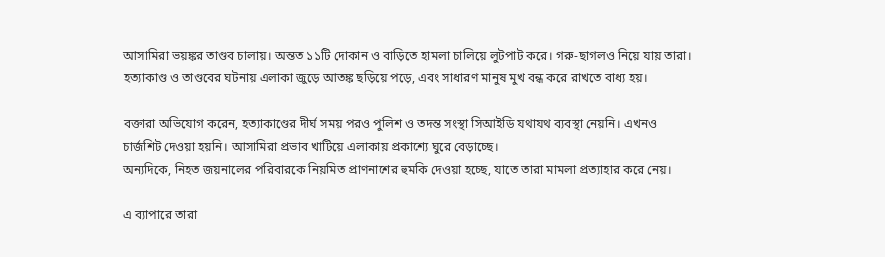আসামিরা ভয়ঙ্কর তাণ্ডব চালায়। অন্তত ১১টি দোকান ও বাড়িতে হামলা চালিয়ে লুটপাট করে। গরু-ছাগলও নিয়ে যায় তারা।
হত্যাকাণ্ড ও তাণ্ডবের ঘটনায় এলাকা জুড়ে আতঙ্ক ছড়িয়ে পড়ে, এবং সাধারণ মানুষ মুখ বন্ধ করে রাখতে বাধ্য হয়।

বক্তারা অভিযোগ করেন, হত্যাকাণ্ডের দীর্ঘ সময় পরও পুলিশ ও তদন্ত সংস্থা সিআইডি যথাযথ ব্যবস্থা নেয়নি। এখনও চার্জশিট দেওয়া হয়নি। আসামিরা প্রভাব খাটিয়ে এলাকায় প্রকাশ্যে ঘুরে বেড়াচ্ছে।
অন্যদিকে, নিহত জয়নালের পরিবারকে নিয়মিত প্রাণনাশের হুমকি দেওয়া হচ্ছে, যাতে তারা মামলা প্রত্যাহার করে নেয়।

এ ব্যাপারে তারা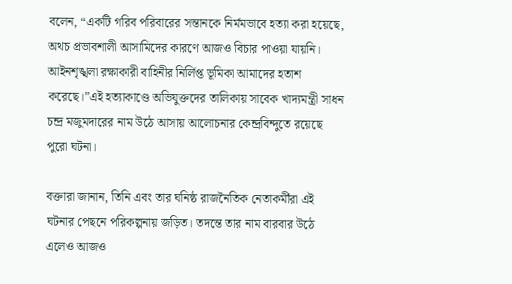বলেন, “একটি গরিব পরিবারের সন্তানকে নির্মমভাবে হত্যা করা হয়েছে, অথচ প্রভাবশালী আসামিদের কারণে আজও বিচার পাওয়া যায়নি। আইনশৃঙ্খলা রক্ষাকারী বাহিনীর নির্লিপ্ত ভূমিকা আমাদের হতাশ করেছে।”এই হত্যাকাণ্ডে অভিযুক্তদের তালিকায় সাবেক খাদ্যমন্ত্রী সাধন চন্দ্র মজুমদারের নাম উঠে আসায় আলোচনার কেন্দ্রবিন্দুতে রয়েছে পুরো ঘটনা।

বক্তারা জানান, তিনি এবং তার ঘনিষ্ঠ রাজনৈতিক নেতাকর্মীরা এই ঘটনার পেছনে পরিকল্পনায় জড়িত। তদন্তে তার নাম বারবার উঠে এলেও আজও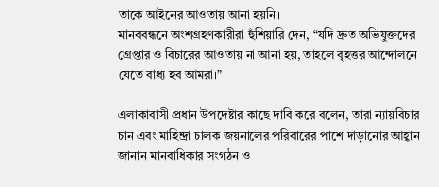তাকে আইনের আওতায় আনা হয়নি।
মানববন্ধনে অংশগ্রহণকারীরা হুঁশিয়ারি দেন, “যদি দ্রুত অভিযুক্তদের গ্রেপ্তার ও বিচারের আওতায় না আনা হয়, তাহলে বৃহত্তর আন্দোলনে যেতে বাধ্য হব আমরা।”

এলাকাবাসী প্রধান উপদেষ্টার কাছে দাবি করে বলেন, তারা ন্যায়বিচার চান এবং মাহিন্দ্রা চালক জয়নালের পরিবারের পাশে দাড়ানোর আহ্বান জানান মানবাধিকার সংগঠন ও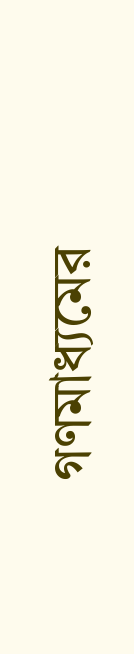গণমাধ্যমের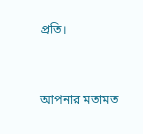প্রতি।


আপনার মতামত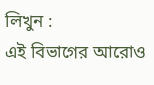লিখুন :
এই বিভাগের আরোও